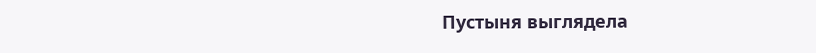Пустыня выглядела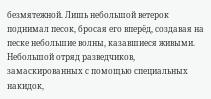безмятежной. Лишь небольшой ветерок поднимал песок, бросая его вперёд, создавая на песке небольшие волны, казавшиеся живыми.
Небольшой отряд разведчиков, замаскированных с помощью специальных накидок,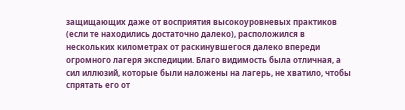защищающих даже от восприятия высокоуровневых практиков (если те находились достаточно далеко), расположился в нескольких километрах от раскинувшегося далеко впереди огромного лагеря экспедиции. Благо видимость была отличная, а сил иллюзий, которые были наложены на лагерь, не хватило, чтобы спрятать его от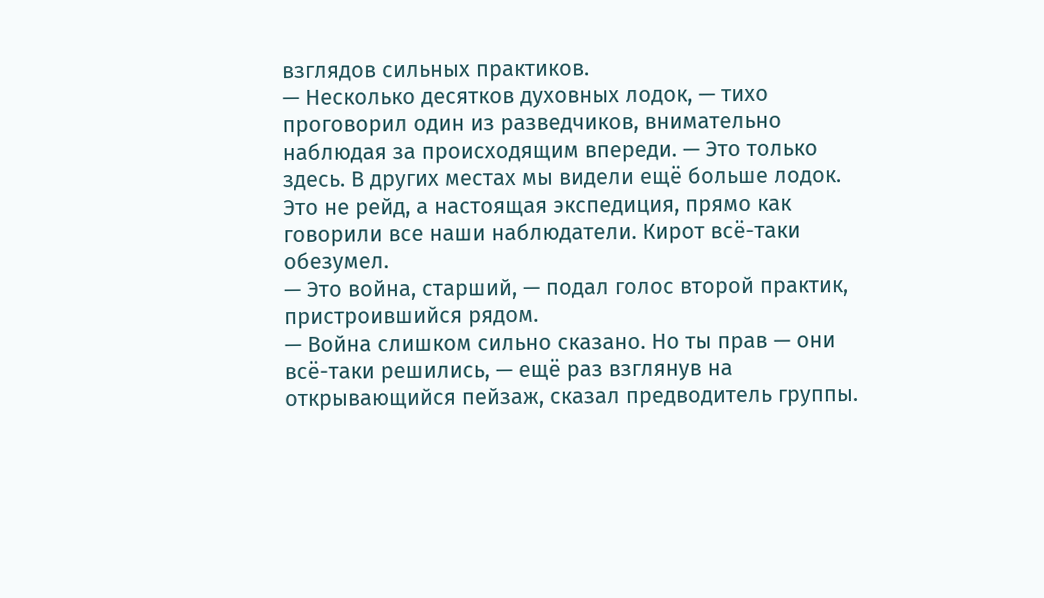взглядов сильных практиков.
— Несколько десятков духовных лодок, — тихо проговорил один из разведчиков, внимательно наблюдая за происходящим впереди. — Это только здесь. В других местах мы видели ещё больше лодок. Это не рейд, а настоящая экспедиция, прямо как говорили все наши наблюдатели. Кирот всё-таки обезумел.
— Это война, старший, — подал голос второй практик, пристроившийся рядом.
— Война слишком сильно сказано. Но ты прав — они всё-таки решились, — ещё раз взглянув на открывающийся пейзаж, сказал предводитель группы.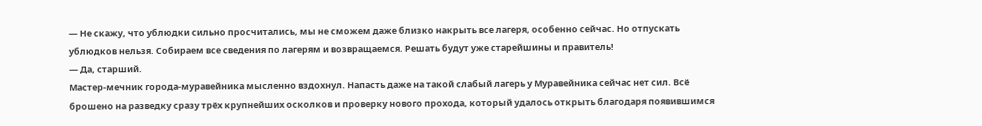— Не скажу, что ублюдки сильно просчитались, мы не сможем даже близко накрыть все лагеря, особенно сейчас. Но отпускать ублюдков нельзя. Собираем все сведения по лагерям и возвращаемся. Решать будут уже старейшины и правитель!
— Да, старший.
Мастер-мечник города-муравейника мысленно вздохнул. Напасть даже на такой слабый лагерь у Муравейника сейчас нет сил. Всё брошено на разведку сразу трёх крупнейших осколков и проверку нового прохода, который удалось открыть благодаря появившимся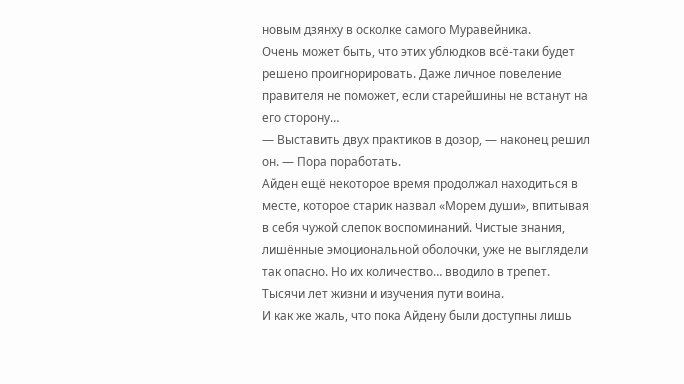новым дзянху в осколке самого Муравейника.
Очень может быть, что этих ублюдков всё-таки будет решено проигнорировать. Даже личное повеление правителя не поможет, если старейшины не встанут на его сторону…
— Выставить двух практиков в дозор, — наконец решил он. — Пора поработать.
Айден ещё некоторое время продолжал находиться в месте, которое старик назвал «Морем души», впитывая в себя чужой слепок воспоминаний. Чистые знания, лишённые эмоциональной оболочки, уже не выглядели так опасно. Но их количество… вводило в трепет. Тысячи лет жизни и изучения пути воина.
И как же жаль, что пока Айдену были доступны лишь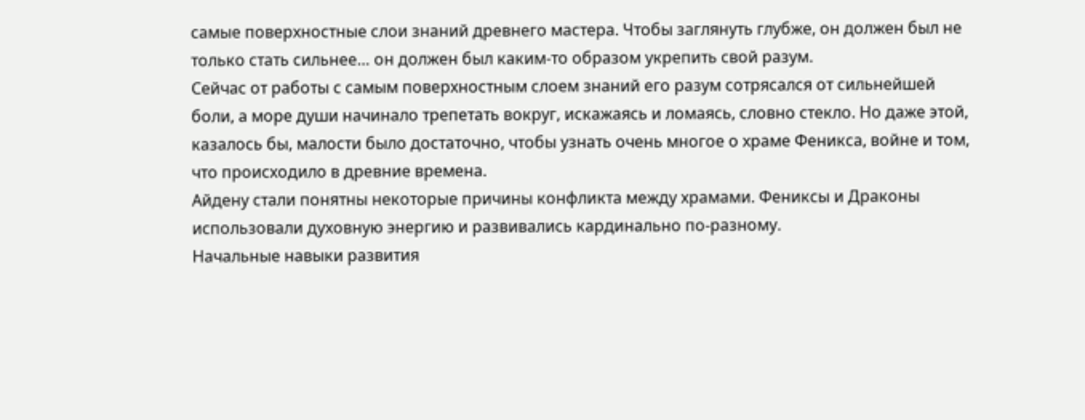самые поверхностные слои знаний древнего мастера. Чтобы заглянуть глубже, он должен был не только стать сильнее… он должен был каким-то образом укрепить свой разум.
Сейчас от работы с самым поверхностным слоем знаний его разум сотрясался от сильнейшей боли, а море души начинало трепетать вокруг, искажаясь и ломаясь, словно стекло. Но даже этой, казалось бы, малости было достаточно, чтобы узнать очень многое о храме Феникса, войне и том, что происходило в древние времена.
Айдену стали понятны некоторые причины конфликта между храмами. Фениксы и Драконы использовали духовную энергию и развивались кардинально по-разному.
Начальные навыки развития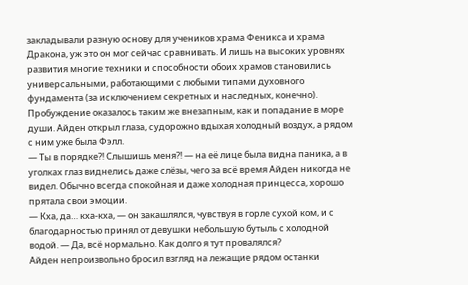закладывали разную основу для учеников храма Феникса и храма Дракона, уж это он мог сейчас сравнивать. И лишь на высоких уровнях развития многие техники и способности обоих храмов становились универсальными, работающими с любыми типами духовного фундамента (за исключением секретных и наследных, конечно).
Пробуждение оказалось таким же внезапным, как и попадание в море души. Айден открыл глаза, судорожно вдыхая холодный воздух, а рядом с ним уже была Фэлл.
— Ты в порядке⁈ Слышишь меня⁈ — на её лице была видна паника, а в уголках глаз виднелись даже слёзы, чего за всё время Айден никогда не видел. Обычно всегда спокойная и даже холодная принцесса, хорошо прятала свои эмоции.
— Кха, да… кха-кха, — он закашлялся, чувствуя в горле сухой ком, и с благодарностью принял от девушки небольшую бутыль с холодной водой. — Да, всё нормально. Как долго я тут провалялся?
Айден непроизвольно бросил взгляд на лежащие рядом останки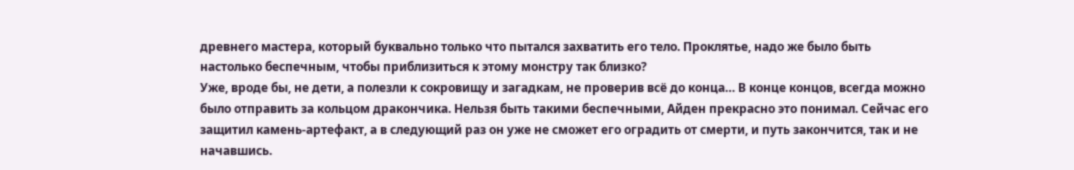древнего мастера, который буквально только что пытался захватить его тело. Проклятье, надо же было быть настолько беспечным, чтобы приблизиться к этому монстру так близко?
Уже, вроде бы, не дети, а полезли к сокровищу и загадкам, не проверив всё до конца… В конце концов, всегда можно было отправить за кольцом дракончика. Нельзя быть такими беспечными, Айден прекрасно это понимал. Сейчас его защитил камень-артефакт, а в следующий раз он уже не сможет его оградить от смерти, и путь закончится, так и не начавшись.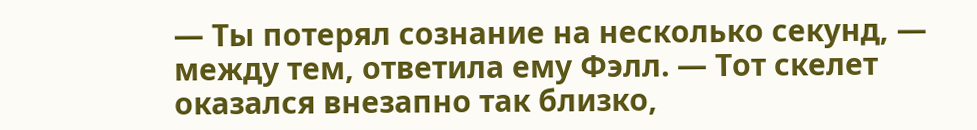— Ты потерял сознание на несколько секунд, — между тем, ответила ему Фэлл. — Тот скелет оказался внезапно так близко,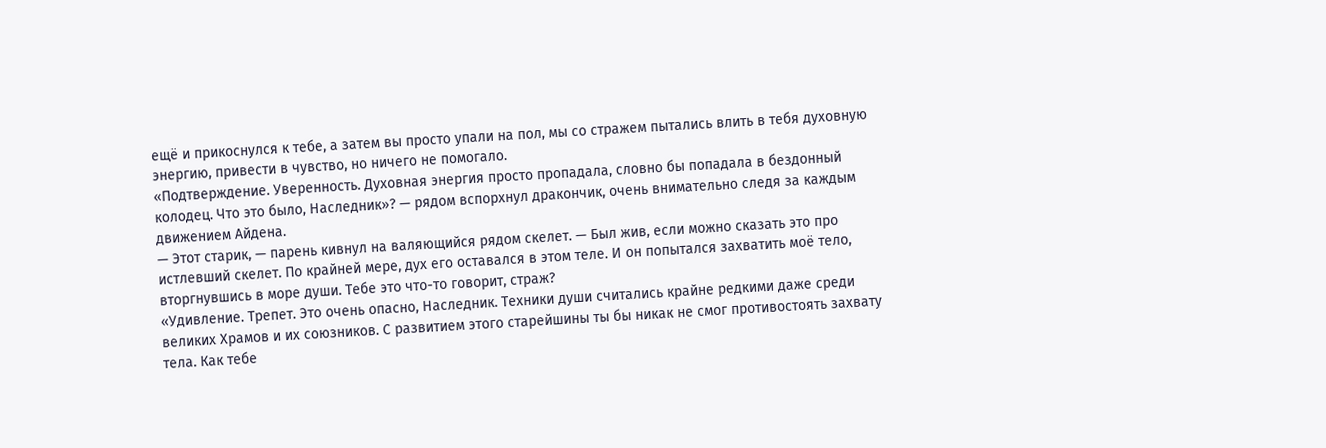ещё и прикоснулся к тебе, а затем вы просто упали на пол, мы со стражем пытались влить в тебя духовную энергию, привести в чувство, но ничего не помогало.
«Подтверждение. Уверенность. Духовная энергия просто пропадала, словно бы попадала в бездонный колодец. Что это было, Наследник»? — рядом вспорхнул дракончик, очень внимательно следя за каждым движением Айдена.
— Этот старик, — парень кивнул на валяющийся рядом скелет. — Был жив, если можно сказать это про истлевший скелет. По крайней мере, дух его оставался в этом теле. И он попытался захватить моё тело, вторгнувшись в море души. Тебе это что-то говорит, страж?
«Удивление. Трепет. Это очень опасно, Наследник. Техники души считались крайне редкими даже среди великих Храмов и их союзников. С развитием этого старейшины ты бы никак не смог противостоять захвату тела. Как тебе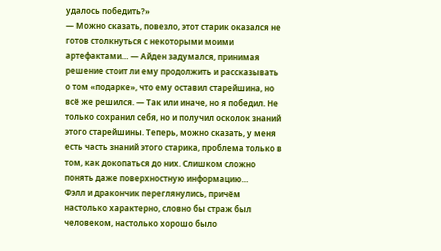удалось победить?»
— Можно сказать, повезло, этот старик оказался не готов столкнуться с некоторыми моими артефактами… — Айден задумался, принимая решение стоит ли ему продолжить и рассказывать о том «подарке», что ему оставил старейшина, но всё же решился. — Так или иначе, но я победил. Не только сохранил себя, но и получил осколок знаний этого старейшины. Теперь, можно сказать, у меня есть часть знаний этого старика, проблема только в том, как докопаться до них. Слишком сложно понять даже поверхностную информацию…
Фэлл и дракончик переглянулись, причём настолько характерно, словно бы страж был человеком, настолько хорошо было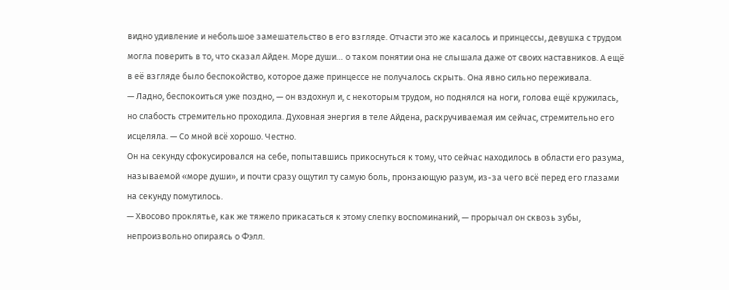видно удивление и небольшое замешательство в его взгляде. Отчасти это же касалось и принцессы, девушка с трудом могла поверить в то, что сказал Айден. Море души… о таком понятии она не слышала даже от своих наставников. А ещё в её взгляде было беспокойство, которое даже принцессе не получалось скрыть. Она явно сильно переживала.
— Ладно, беспокоиться уже поздно, — он вздохнул и, с некоторым трудом, но поднялся на ноги, голова ещё кружилась, но слабость стремительно проходила. Духовная энергия в теле Айдена, раскручиваемая им сейчас, стремительно его исцеляла. — Со мной всё хорошо. Честно.
Он на секунду сфокусировался на себе, попытавшись прикоснуться к тому, что сейчас находилось в области его разума, называемой «море души», и почти сразу ощутил ту самую боль, пронзающую разум, из-за чего всё перед его глазами на секунду помутилось.
— Хвосово проклятье, как же тяжело прикасаться к этому слепку воспоминаний, — прорычал он сквозь зубы, непроизвольно опираясь о Фэлл.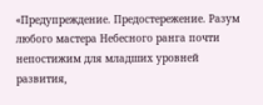«Предупреждение. Предостережение. Разум любого мастера Небесного ранга почти непостижим для младших уровней развития,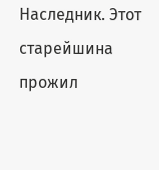Наследник. Этот старейшина прожил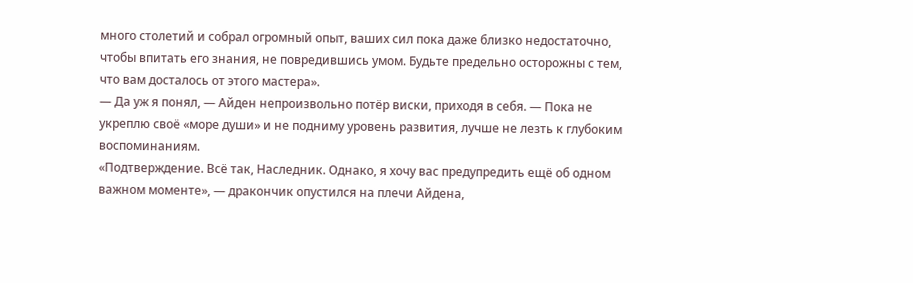много столетий и собрал огромный опыт, ваших сил пока даже близко недостаточно, чтобы впитать его знания, не повредившись умом. Будьте предельно осторожны с тем, что вам досталось от этого мастера».
— Да уж я понял, — Айден непроизвольно потёр виски, приходя в себя. — Пока не укреплю своё «море души» и не подниму уровень развития, лучше не лезть к глубоким воспоминаниям.
«Подтверждение. Всё так, Наследник. Однако, я хочу вас предупредить ещё об одном важном моменте», — дракончик опустился на плечи Айдена,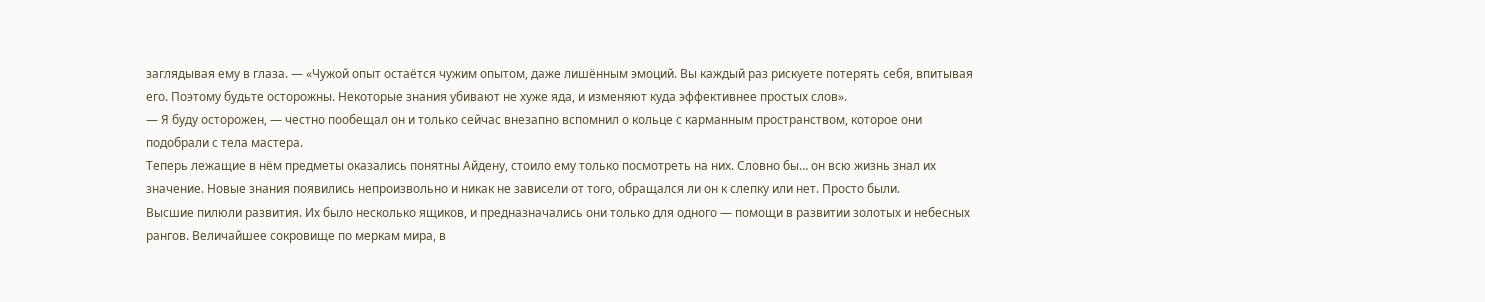заглядывая ему в глаза. — «Чужой опыт остаётся чужим опытом, даже лишённым эмоций. Вы каждый раз рискуете потерять себя, впитывая его. Поэтому будьте осторожны. Некоторые знания убивают не хуже яда, и изменяют куда эффективнее простых слов».
— Я буду осторожен, — честно пообещал он и только сейчас внезапно вспомнил о кольце с карманным пространством, которое они подобрали с тела мастера.
Теперь лежащие в нём предметы оказались понятны Айдену, стоило ему только посмотреть на них. Словно бы… он всю жизнь знал их значение. Новые знания появились непроизвольно и никак не зависели от того, обращался ли он к слепку или нет. Просто были.
Высшие пилюли развития. Их было несколько ящиков, и предназначались они только для одного — помощи в развитии золотых и небесных рангов. Величайшее сокровище по меркам мира, в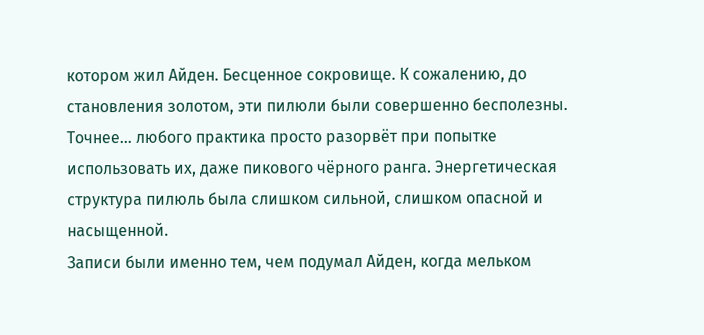котором жил Айден. Бесценное сокровище. К сожалению, до становления золотом, эти пилюли были совершенно бесполезны.
Точнее… любого практика просто разорвёт при попытке использовать их, даже пикового чёрного ранга. Энергетическая структура пилюль была слишком сильной, слишком опасной и насыщенной.
Записи были именно тем, чем подумал Айден, когда мельком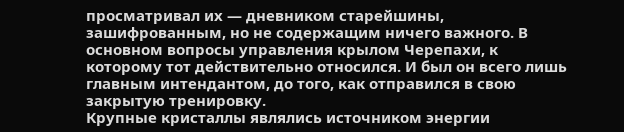просматривал их — дневником старейшины, зашифрованным, но не содержащим ничего важного. В основном вопросы управления крылом Черепахи, к которому тот действительно относился. И был он всего лишь главным интендантом, до того, как отправился в свою закрытую тренировку.
Крупные кристаллы являлись источником энергии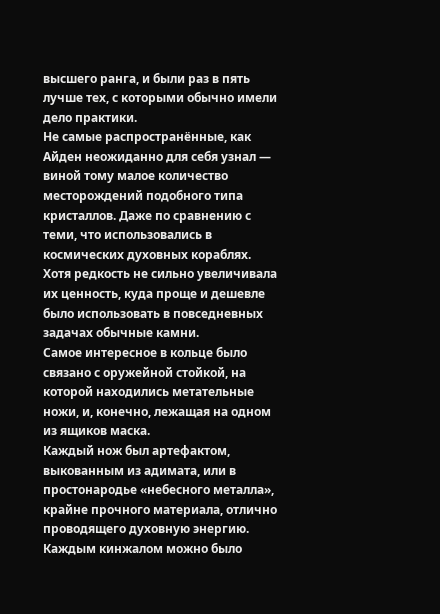высшего ранга, и были раз в пять лучше тех, с которыми обычно имели дело практики.
Не самые распространённые, как Айден неожиданно для себя узнал — виной тому малое количество месторождений подобного типа кристаллов. Даже по сравнению с теми, что использовались в космических духовных кораблях. Хотя редкость не сильно увеличивала их ценность, куда проще и дешевле было использовать в повседневных задачах обычные камни.
Самое интересное в кольце было связано с оружейной стойкой, на которой находились метательные ножи, и, конечно, лежащая на одном из ящиков маска.
Каждый нож был артефактом, выкованным из адимата, или в простонародье «небесного металла», крайне прочного материала, отлично проводящего духовную энергию. Каждым кинжалом можно было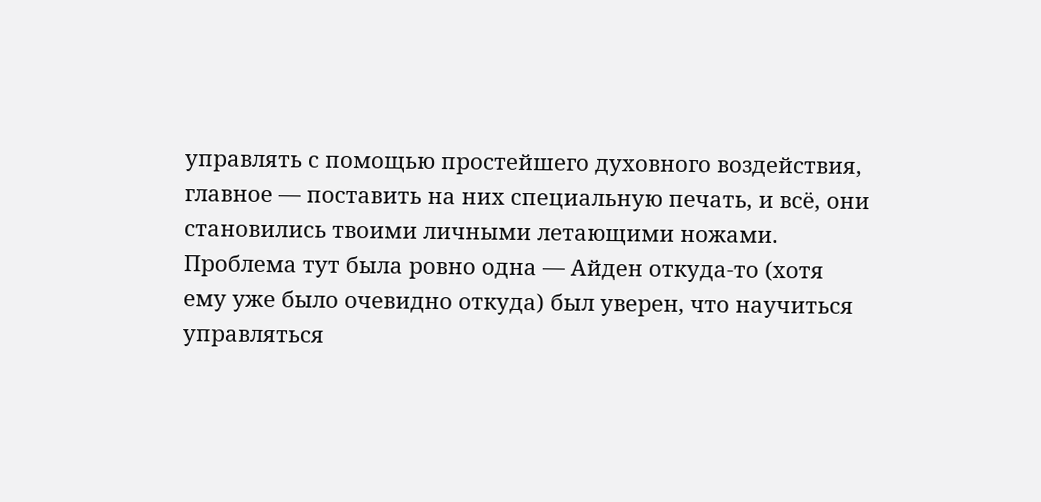управлять с помощью простейшего духовного воздействия, главное — поставить на них специальную печать, и всё, они становились твоими личными летающими ножами.
Проблема тут была ровно одна — Айден откуда-то (хотя ему уже было очевидно откуда) был уверен, что научиться управляться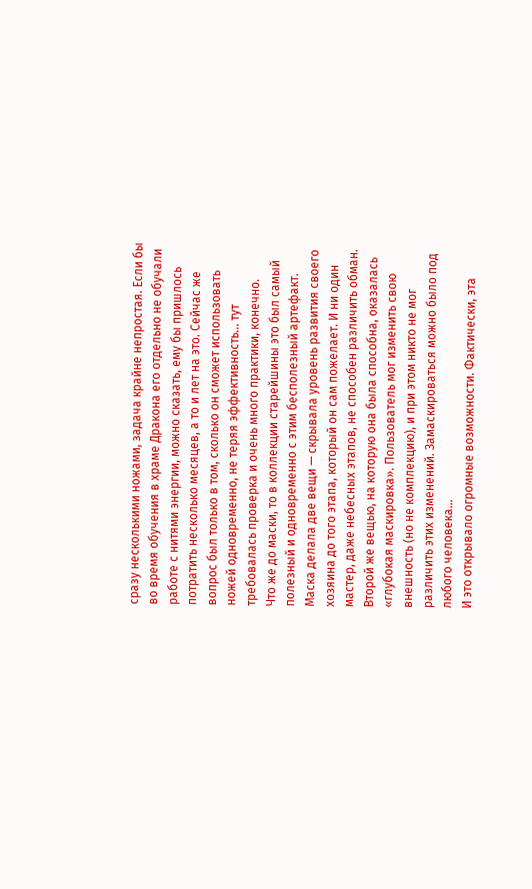сразу несколькими ножами, задача крайне непростая. Если бы во время обучения в храме Дракона его отдельно не обучали работе с нитями энергии, можно сказать, ему бы пришлось потратить несколько месяцев, а то и лет на это. Сейчас же вопрос был только в том, сколько он сможет использовать ножей одновременно, не теряя эффективность… тут требовалась проверка и очень много практики, конечно.
Что же до маски, то в коллекции старейшины это был самый полезный и одновременно с этим бесполезный артефакт. Маска делала две вещи — скрывала уровень развития своего хозяина до того этапа, который он сам пожелает. И ни один мастер, даже небесных этапов, не способен различить обман. Второй же вещью, на которую она была способна, оказалась «глубокая маскировка». Пользователь мог изменить свою внешность (но не комплекцию), и при этом никто не мог различить этих изменений. Замаскироваться можно было под любого человека…
И это открывало огромные возможности. Фактически, эта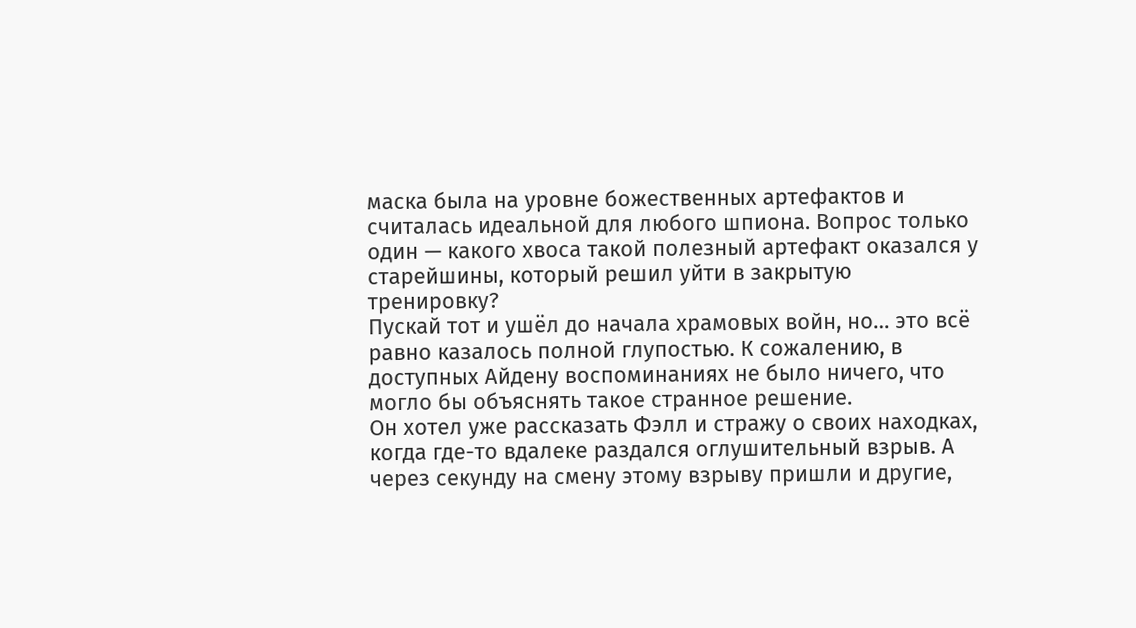маска была на уровне божественных артефактов и считалась идеальной для любого шпиона. Вопрос только один — какого хвоса такой полезный артефакт оказался у старейшины, который решил уйти в закрытую тренировку?
Пускай тот и ушёл до начала храмовых войн, но… это всё равно казалось полной глупостью. К сожалению, в доступных Айдену воспоминаниях не было ничего, что могло бы объяснять такое странное решение.
Он хотел уже рассказать Фэлл и стражу о своих находках, когда где-то вдалеке раздался оглушительный взрыв. А через секунду на смену этому взрыву пришли и другие,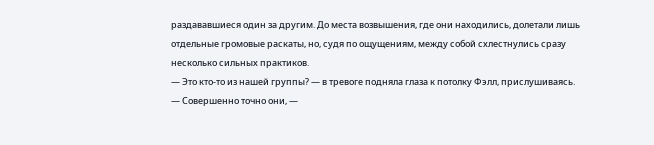раздававшиеся один за другим. До места возвышения, где они находились, долетали лишь отдельные громовые раскаты, но, судя по ощущениям, между собой схлестнулись сразу несколько сильных практиков.
— Это кто-то из нашей группы? — в тревоге подняла глаза к потолку Фэлл, прислушиваясь.
— Совершенно точно они, —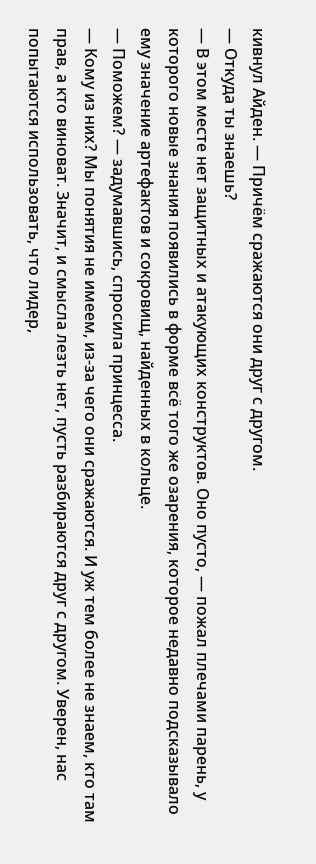кивнул Айден. — Причём сражаются они друг с другом.
— Откуда ты знаешь?
— В этом месте нет защитных и атакующих конструктов. Оно пусто, — пожал плечами парень, у которого новые знания появились в форме всё того же озарения, которое недавно подсказывало ему значение артефактов и сокровищ, найденных в кольце.
— Поможем? — задумавшись, спросила принцесса.
— Кому из них? Мы понятия не имеем, из-за чего они сражаются. И уж тем более не знаем, кто там прав, а кто виноват. Значит, и смысла лезть нет, пусть разбираются друг с другом. Уверен, нас попытаются использовать, что лидер,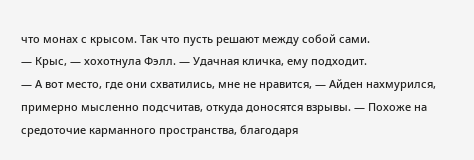что монах с крысом. Так что пусть решают между собой сами.
— Крыс, — хохотнула Фэлл. — Удачная кличка, ему подходит.
— А вот место, где они схватились, мне не нравится, — Айден нахмурился, примерно мысленно подсчитав, откуда доносятся взрывы. — Похоже на средоточие карманного пространства, благодаря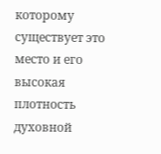которому существует это место и его высокая плотность духовной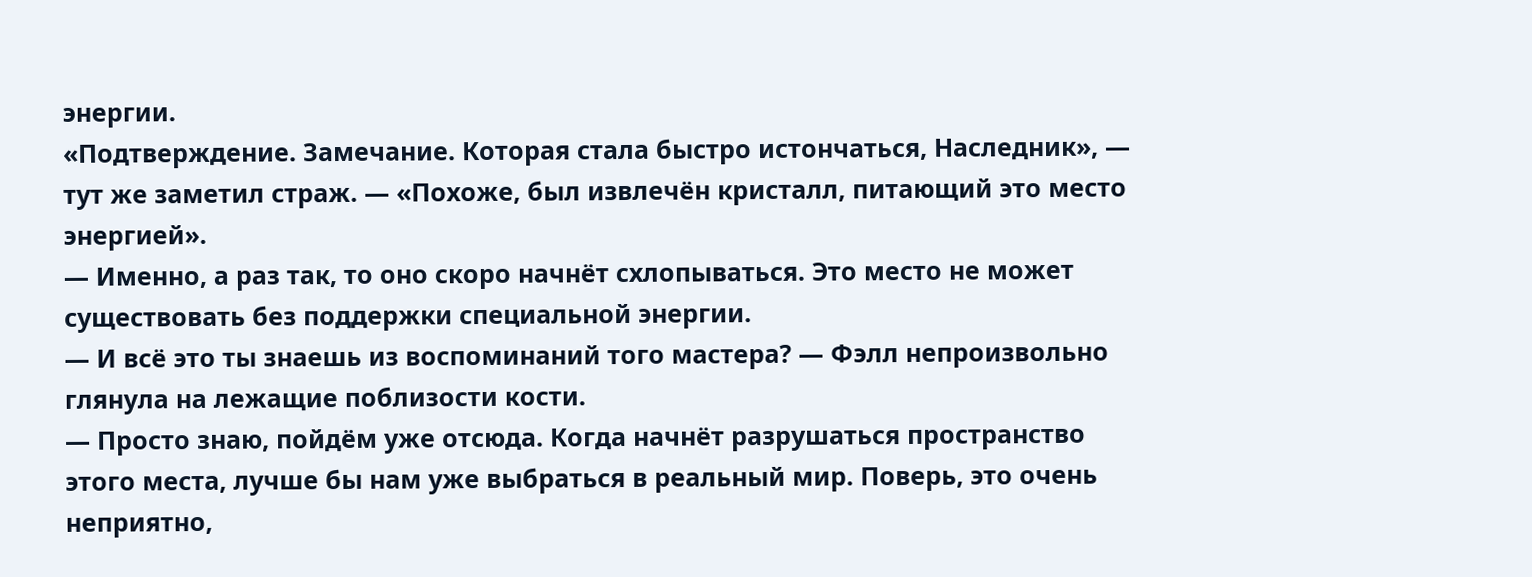энергии.
«Подтверждение. Замечание. Которая стала быстро истончаться, Наследник», — тут же заметил страж. — «Похоже, был извлечён кристалл, питающий это место энергией».
— Именно, а раз так, то оно скоро начнёт схлопываться. Это место не может существовать без поддержки специальной энергии.
— И всё это ты знаешь из воспоминаний того мастера? — Фэлл непроизвольно глянула на лежащие поблизости кости.
— Просто знаю, пойдём уже отсюда. Когда начнёт разрушаться пространство этого места, лучше бы нам уже выбраться в реальный мир. Поверь, это очень неприятно,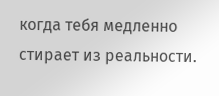когда тебя медленно стирает из реальности.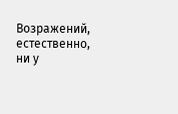Возражений, естественно, ни у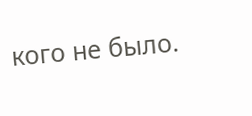кого не было.